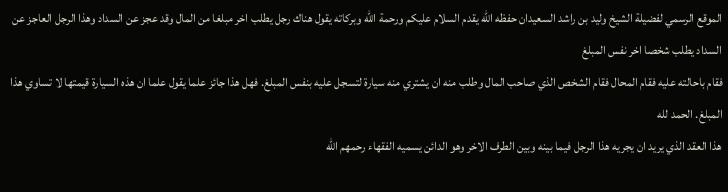الموقع الرسمي لفضيلة الشيخ وليد بن راشد السعيدان حفظه الله يقدم السلام عليكم ورحمة الله وبركاته يقول هناك رجل يطلب اخر مبلغا من المال وقد عجز عن السداد وهذا الرجل العاجز عن السداد يطلب شخصا اخر نفس المبلغ
فقام باحالته عليه فقام المحال فقام الشخص الذي صاحب المال وطلب منه ان يشتري منه سيارة لتسجل عليه بنفس المبلغ. فهل هذا جائز علما يقول علما ان هذه السيارة قيمتها لا تساوي هذا المبلغ. الحمد لله
هذا العقد الذي يريد ان يجريه هذا الرجل فيما بينه وبين الطرف الاخر وهو الدائن يسميه الفقهاء رحمهم الله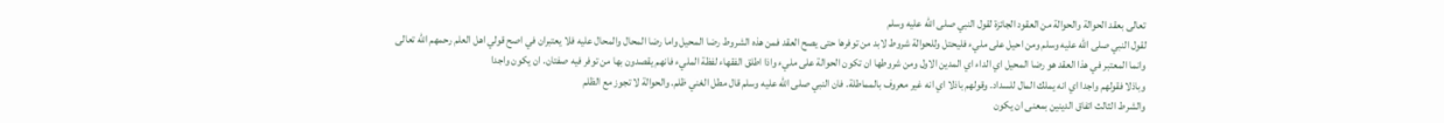تعالى بعقد الحوالة والحوالة من العقود الجائزة لقول النبي صلى الله عليه وسلم
لقول النبي صلى الله عليه وسلم ومن احيل على مليء فليحتل وللحوالة شروط لابد من توفرها حتى يصح العقد فمن هذه الشروط رضا المحيل واما رضا المحال والمحال عليه فلا يعتبران في اصح قولي اهل العلم رحمهم الله تعالى
وانما المعتبر في هذا العقد هو رضا المحيل اي الداء اي المدين الاول ومن شروطها ان تكون الحوالة على مليء واذا اطلق الفقهاء لفظة المليء فانهم يقصدون بها من توفر فيه صفتان. ان يكون واجدا
وباذلا فقولهم واجدا اي انه يملك المال للسداد. وقولهم باذلا اي انه غير معروف بالمماطلة. فان النبي صلى الله عليه وسلم قال مطل الغني ظلم. والحوالة لا تجوز مع الظلم
والشرط الثالث اتفاق الدينين بمعنى ان يكون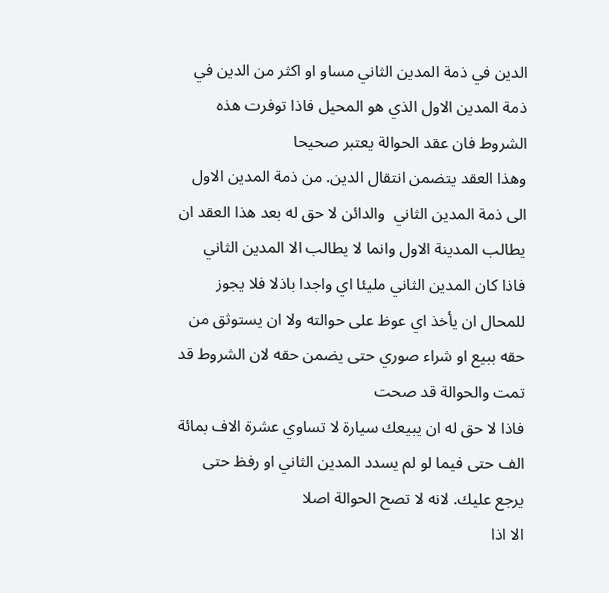الدين في ذمة المدين الثاني مساو او اكثر من الدين في ذمة المدين الاول الذي هو المحيل فاذا توفرت هذه الشروط فان عقد الحوالة يعتبر صحيحا
وهذا العقد يتضمن انتقال الدين. من ذمة المدين الاول الى ذمة المدين الثاني  والدائن لا حق له بعد هذا العقد ان يطالب المدينة الاول وانما لا يطالب الا المدين الثاني
فاذا كان المدين الثاني مليئا اي واجدا باذلا فلا يجوز للمحال ان يأخذ اي عوظ على حوالته ولا ان يستوثق من حقه ببيع او شراء صوري حتى يضمن حقه لان الشروط قد تمت والحوالة قد صحت
فاذا لا حق له ان يبيعك سيارة لا تساوي عشرة الاف بمائة الف حتى فيما لو لم يسدد المدين الثاني او رفظ حتى يرجع عليك. لانه لا تصح الحوالة اصلا
الا اذا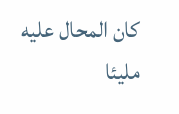كان المحال عليه مليئا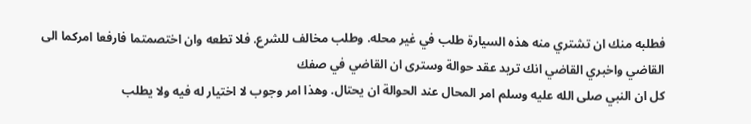فطلبه منك ان تشتري منه هذه السيارة طلب في غير محله. وطلب مخالف للشرع. فلا تطعه وان اختصمتما فارفعا امركما الى القاضي واخبري القاضي انك تريد عقد حوالة وسترى ان القاضي في صفك
كل ان النبي صلى الله عليه وسلم امر المحال عند الحوالة ان يحتال. وهذا امر وجوب لا اختيار له فيه ولا يطلب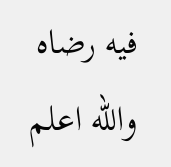فيه رضاه والله اعلم